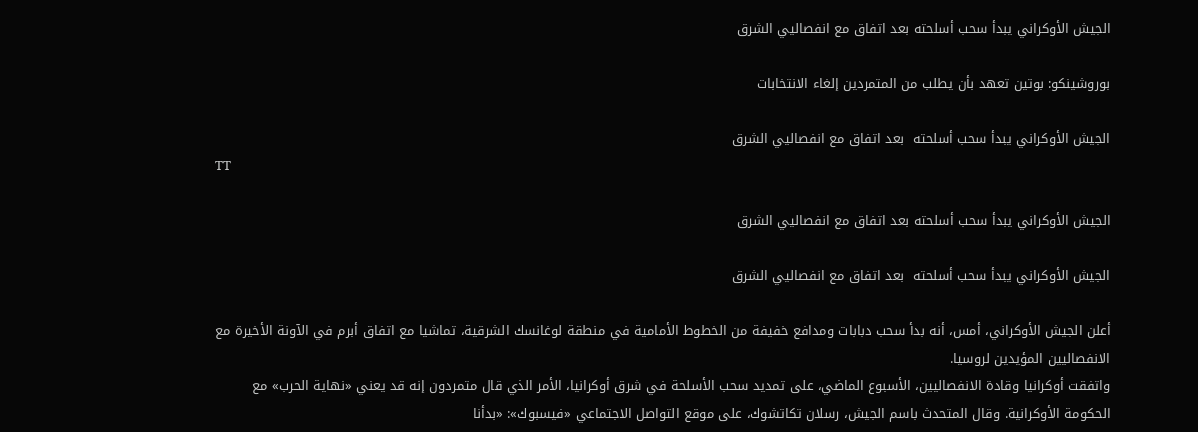الجيش الأوكراني يبدأ سحب أسلحته بعد اتفاق مع انفصاليي الشرق

بوروشينكو: بوتين تعهد بأن يطلب من المتمردين إلغاء الانتخابات

الجيش الأوكراني يبدأ سحب أسلحته  بعد اتفاق مع انفصاليي الشرق
TT

الجيش الأوكراني يبدأ سحب أسلحته بعد اتفاق مع انفصاليي الشرق

الجيش الأوكراني يبدأ سحب أسلحته  بعد اتفاق مع انفصاليي الشرق

أعلن الجيش الأوكراني، أمس، أنه بدأ سحب دبابات ومدافع خفيفة من الخطوط الأمامية في منطقة لوغانسك الشرقية، تماشيا مع اتفاق أبرم في الآونة الأخيرة مع الانفصاليين المؤيدين لروسيا.
واتفقت أوكرانيا وقادة الانفصاليين، الأسبوع الماضي، على تمديد سحب الأسلحة في شرق أوكرانيا، الأمر الذي قال متمردون إنه قد يعني «نهاية الحرب» مع الحكومة الأوكرانية. وقال المتحدث باسم الجيش، رسلان تكاتشوك، على موقع التواصل الاجتماعي «فيسبوك»: «بدأنا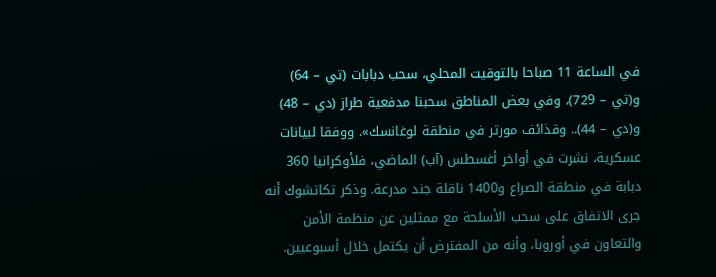في الساعة 11 صباحا بالتوقيت المحلي، سحب دبابات (تي – 64) و(تي – 729)، وفي بعض المناطق سحبنا مدفعية طراز (دي – 48) و(دي – 44).. وقذائف مورتر في منطقة لوغانسك». ووفقا لبيانات عسكرية، نشرت في أواخر أغسطس (آب) الماضي، فلأوكرانيا 360 دبابة في منطقة الصراع و1400 ناقلة جند مدرعة. وذكر تكاتشوك أنه جرى الاتفاق على سحب الأسلحة مع ممثلين عن منظمة الأمن والتعاون في أوروبا، وأنه من المفترض أن يكتمل خلال أسبوعيين.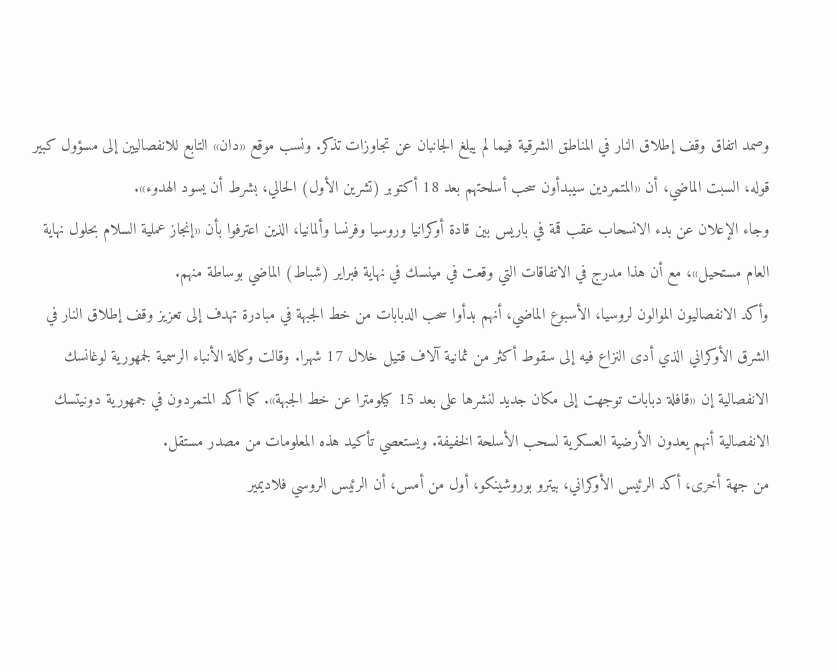وصمد اتفاق وقف إطلاق النار في المناطق الشرقية فيما لم يبلغ الجانبان عن تجاوزات تذكر. ونسب موقع «دان» التابع للانفصاليين إلى مسؤول كبير قوله، السبت الماضي، أن «المتمردين سيبدأون سحب أسلحتهم بعد 18 أكتوبر (تشرين الأول) الحالي، بشرط أن يسود الهدوء».
وجاء الإعلان عن بدء الانسحاب عقب قمة في باريس بين قادة أوكرانيا وروسيا وفرنسا وألمانيا، الذين اعترفوا بأن «إنجاز عملية السلام بحلول نهاية العام مستحيل»، مع أن هذا مدرج في الاتفاقات التي وقعت في مينسك في نهاية فبراير (شباط) الماضي بوساطة منهم.
وأكد الانفصاليون الموالون لروسيا، الأسبوع الماضي، أنهم بدأوا سحب الدبابات من خط الجبهة في مبادرة تهدف إلى تعزيز وقف إطلاق النار في الشرق الأوكراني الذي أدى النزاع فيه إلى سقوط أكثر من ثمانية آلاف قتيل خلال 17 شهرا. وقالت وكالة الأنباء الرسمية لجمهورية لوغانسك الانفصالية إن «قافلة دبابات توجهت إلى مكان جديد لنشرها على بعد 15 كيلومترا عن خط الجبهة». كما أكد المتمردون في جمهورية دونيتسك الانفصالية أنهم يعدون الأرضية العسكرية لسحب الأسلحة الخفيفة. ويستعصي تأكيد هذه المعلومات من مصدر مستقل.
من جهة أخرى، أكد الرئيس الأوكراني، بيترو بوروشينكو، أول من أمس، أن الرئيس الروسي فلاديمير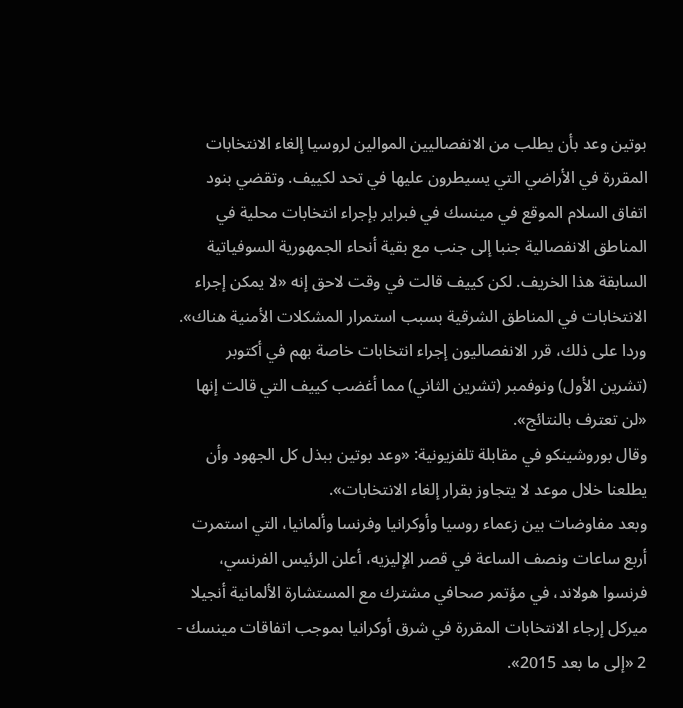بوتين وعد بأن يطلب من الانفصاليين الموالين لروسيا إلغاء الانتخابات المقررة في الأراضي التي يسيطرون عليها في تحد لكييف. وتقضي بنود اتفاق السلام الموقع في مينسك في فبراير بإجراء انتخابات محلية في المناطق الانفصالية جنبا إلى جنب مع بقية أنحاء الجمهورية السوفياتية السابقة هذا الخريف. لكن كييف قالت في وقت لاحق إنه «لا يمكن إجراء الانتخابات في المناطق الشرقية بسبب استمرار المشكلات الأمنية هناك».
وردا على ذلك، قرر الانفصاليون إجراء انتخابات خاصة بهم في أكتوبر (تشرين الأول) ونوفمبر (تشرين الثاني) مما أغضب كييف التي قالت إنها «لن تعترف بالنتائج».
وقال بوروشينكو في مقابلة تلفزيونية: «وعد بوتين ببذل كل الجهود وأن يطلعنا خلال موعد لا يتجاوز بقرار إلغاء الانتخابات».
وبعد مفاوضات بين زعماء روسيا وأوكرانيا وفرنسا وألمانيا، التي استمرت أربع ساعات ونصف الساعة في قصر الإليزيه، أعلن الرئيس الفرنسي، فرنسوا هولاند، في مؤتمر صحافي مشترك مع المستشارة الألمانية أنجيلا ميركل إرجاء الانتخابات المقررة في شرق أوكرانيا بموجب اتفاقات مينسك - 2 «إلى ما بعد 2015».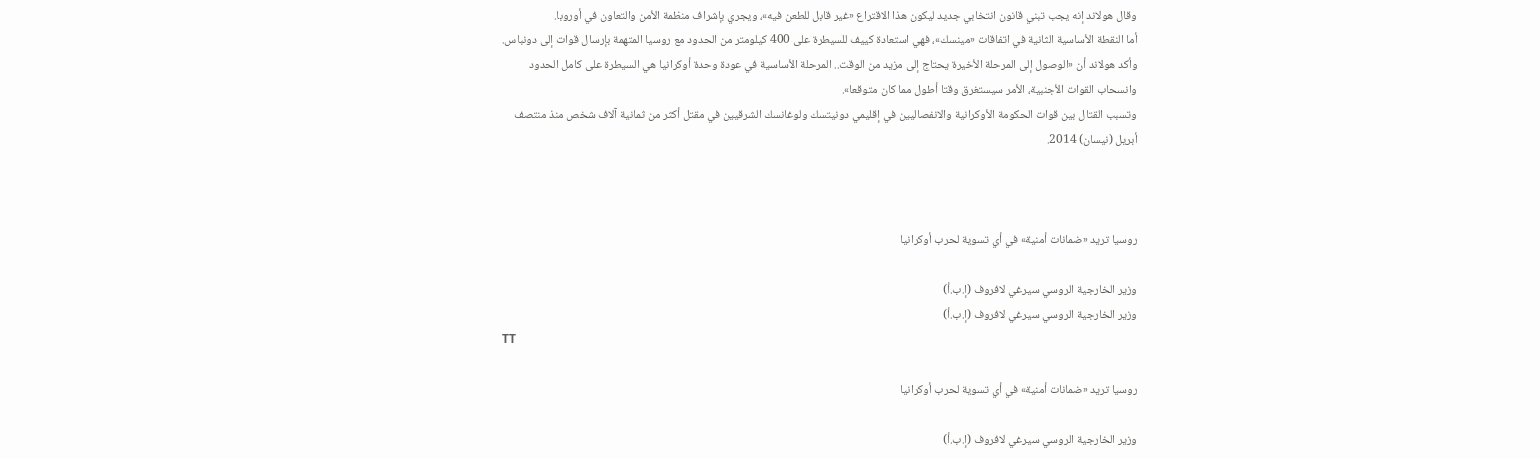وقال هولاند إنه يجب تبني قانون انتخابي جديد ليكون هذا الاقتراع «غير قابل للطعن فيه»، ويجري بإشراف منظمة الأمن والتعاون في أوروبا.
أما النقطة الأساسية الثانية في اتفاقات «مينسك»، فهي استعادة كييف للسيطرة على 400 كيلومتر من الحدود مع روسيا المتهمة بإرسال قوات إلى دونباس.
وأكد هولاند أن «الوصول إلى المرحلة الأخيرة يحتاج إلى مزيد من الوقت.. المرحلة الأساسية في عودة وحدة أوكرانيا هي السيطرة على كامل الحدود وانسحاب القوات الأجنبية، الأمر سيستغرق وقتا أطول مما كان متوقعا».
وتسبب القتال بين قوات الحكومة الأوكرانية والانفصاليين في إقليمي دونيتسك ولوغانسك الشرقيين في مقتل أكثر من ثمانية آلاف شخص منذ منتصف أبريل (نيسان) 2014.



روسيا تريد «ضمانات أمنية» في أي تسوية لحرب أوكرانيا

وزير الخارجية الروسي سيرغي لافروف (إ.ب.أ)
وزير الخارجية الروسي سيرغي لافروف (إ.ب.أ)
TT

روسيا تريد «ضمانات أمنية» في أي تسوية لحرب أوكرانيا

وزير الخارجية الروسي سيرغي لافروف (إ.ب.أ)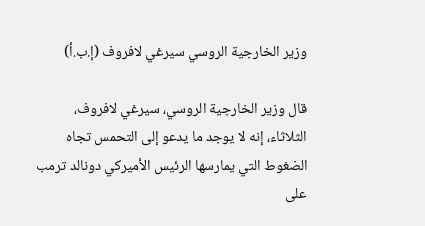وزير الخارجية الروسي سيرغي لافروف (إ.ب.أ)

قال وزير الخارجية الروسي، سيرغي لافروف، الثلاثاء، إنه لا يوجد ما يدعو إلى التحمس تجاه الضغوط التي يمارسها الرئيس الأميركي دونالد ترمب على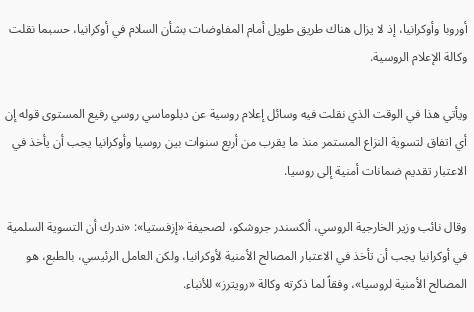أوروبا وأوكرانيا، إذ لا يزال هناك طريق طويل أمام المفاوضات بشأن السلام في أوكرانيا، حسبما نقلت وكالة الإعلام الروسية.

ويأتي هذا في الوقت الذي نقلت فيه وسائل إعلام روسية عن دبلوماسي روسي رفيع المستوى قوله إن أي اتفاق لتسوية النزاع المستمر منذ ما يقرب من أربع سنوات بين روسيا وأوكرانيا يجب أن يأخذ في الاعتبار تقديم ضمانات أمنية إلى روسيا.

وقال نائب وزير الخارجية الروسي، ألكسندر جروشكو، لصحيفة «إزفستيا»: «ندرك أن التسوية السلمية في أوكرانيا يجب أن تأخذ في الاعتبار المصالح الأمنية لأوكرانيا، ولكن العامل الرئيسي، ‌بالطبع، هو المصالح ‌الأمنية لروسيا»، وفقاً لما ذكرته وكالة «رويترز» للأنباء.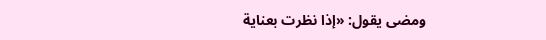ومضى يقول: «إذا ‌نظرت بعناية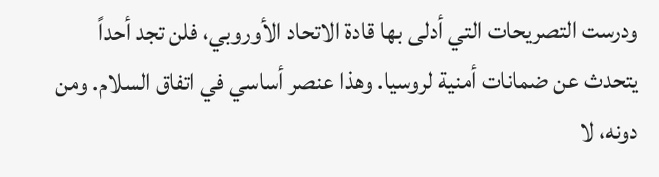ودرست ‌التصريحات التي أدلى بها قادة الاتحاد الأوروبي، فلن تجد أحداً يتحدث عن ضمانات أمنية لروسيا. وهذا عنصر أساسي في اتفاق السلام. ومن دونه، لا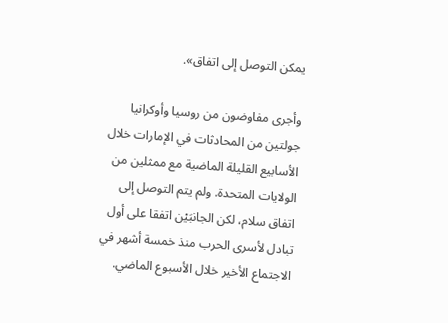يمكن التوصل إلى اتفاق».

وأجرى مفاوضون من روسيا وأوكرانيا جولتين من المحادثات في الإمارات خلال الأسابيع القليلة الماضية مع ممثلين من الولايات المتحدة. ولم يتم التوصل إلى اتفاق ‌سلام، لكن الجانبَيْن اتفقا على أول تبادل لأسرى الحرب منذ خمسة أشهر في الاجتماع الأخير خلال الأسبوع الماضي.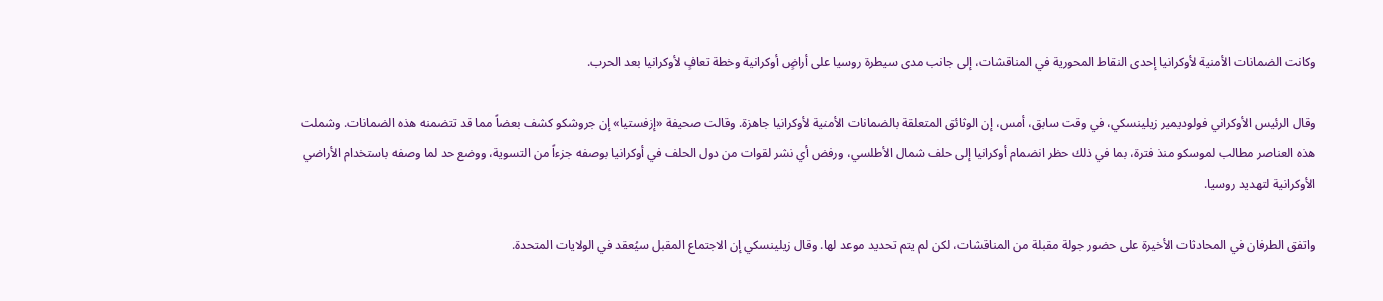وكانت الضمانات الأمنية لأوكرانيا إحدى النقاط المحورية في المناقشات، إلى جانب مدى سيطرة روسيا على أراضٍ أوكرانية وخطة تعافٍ لأوكرانيا بعد الحرب.

وقال الرئيس الأوكراني فولوديمير زيلينسكي، في وقت سابق، أمس، إن الوثائق المتعلقة بالضمانات الأمنية لأوكرانيا جاهزة. وقالت صحيفة «إزفستيا» إن جروشكو كشف بعضاً مما قد تتضمنه هذه الضمانات. وشملت هذه العناصر مطالب لموسكو منذ فترة، بما في ذلك حظر انضمام أوكرانيا إلى حلف شمال الأطلسي، ورفض أي نشر لقوات من دول الحلف في أوكرانيا بوصفه جزءاً من التسوية، ووضع حد لما وصفه باستخدام الأراضي الأوكرانية لتهديد روسيا.

واتفق الطرفان في المحادثات الأخيرة على حضور جولة مقبلة من المناقشات، لكن لم ‌يتم تحديد موعد لها. وقال زيلينسكي إن الاجتماع المقبل سيُعقد في الولايات المتحدة.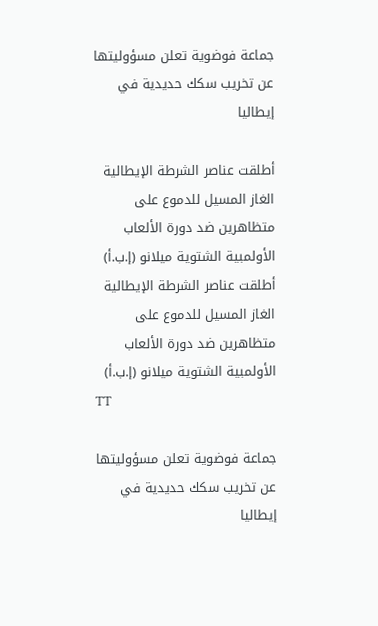جماعة فوضوية تعلن مسؤوليتها عن تخريب سكك حديدية في إيطاليا

أطلقت عناصر الشرطة الإيطالية الغاز المسيل للدموع على متظاهرين ضد دورة الألعاب الأولمبية الشتوية ميلانو (إ.ب.أ)
أطلقت عناصر الشرطة الإيطالية الغاز المسيل للدموع على متظاهرين ضد دورة الألعاب الأولمبية الشتوية ميلانو (إ.ب.أ)
TT

جماعة فوضوية تعلن مسؤوليتها عن تخريب سكك حديدية في إيطاليا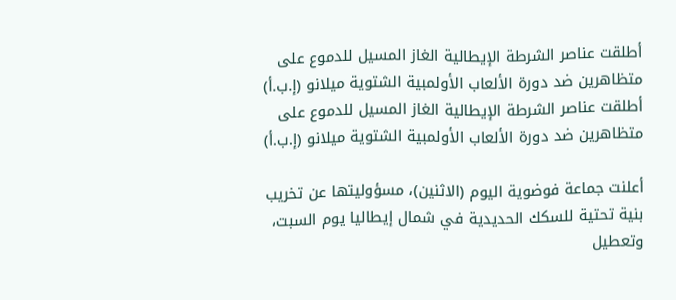أطلقت عناصر الشرطة الإيطالية الغاز المسيل للدموع على متظاهرين ضد دورة الألعاب الأولمبية الشتوية ميلانو (إ.ب.أ)
أطلقت عناصر الشرطة الإيطالية الغاز المسيل للدموع على متظاهرين ضد دورة الألعاب الأولمبية الشتوية ميلانو (إ.ب.أ)

أعلنت جماعة فوضوية اليوم (الاثنين)، مسؤوليتها عن تخريب بنية تحتية للسكك الحديدية في شمال إيطاليا يوم السبت، وتعطيل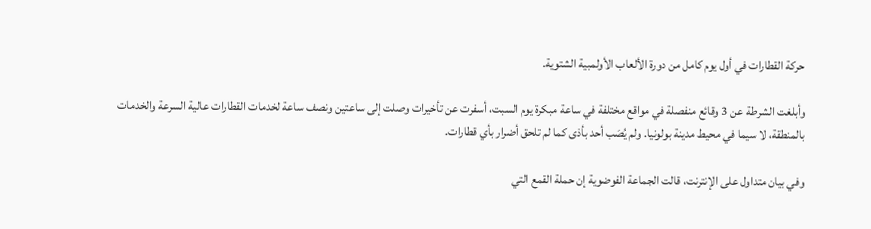حركة القطارات في أول يوم كامل من دورة الألعاب الأولمبية الشتوية.

وأبلغت الشرطة عن 3 وقائع منفصلة في مواقع مختلفة في ساعة مبكرة يوم السبت، أسفرت عن تأخيرات وصلت إلى ساعتين ونصف ساعة لخدمات القطارات عالية السرعة والخدمات بالمنطقة، لا سيما في محيط مدينة بولونيا. ولم يُصَب أحد بأذى كما لم تلحق أضرار بأي قطارات.

وفي بيان متداول على الإنترنت، قالت الجماعة الفوضوية إن حملة القمع التي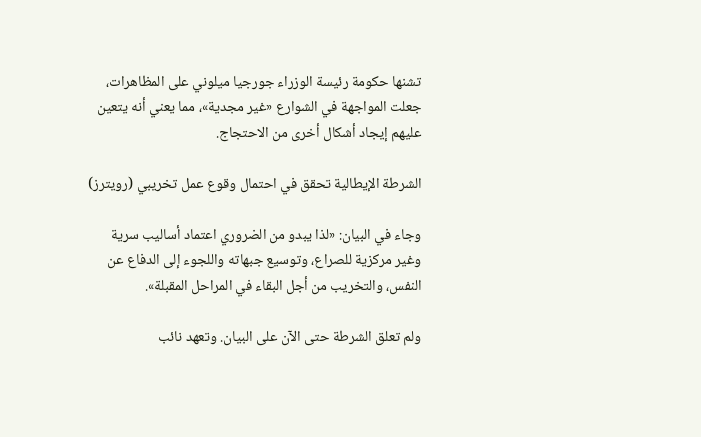تشنها حكومة رئيسة الوزراء جورجيا ميلوني على المظاهرات، جعلت المواجهة في الشوارع «غير مجدية»، مما يعني أنه يتعين عليهم إيجاد أشكال أخرى من الاحتجاج.

الشرطة الإيطالية تحقق في احتمال وقوع عمل تخريبي (رويترز)

وجاء في البيان: «لذا يبدو من الضروري اعتماد أساليب سرية وغير مركزية للصراع، وتوسيع جبهاته واللجوء إلى الدفاع عن النفس، والتخريب من أجل البقاء في المراحل المقبلة».

ولم تعلق الشرطة حتى الآن على البيان. وتعهد نائب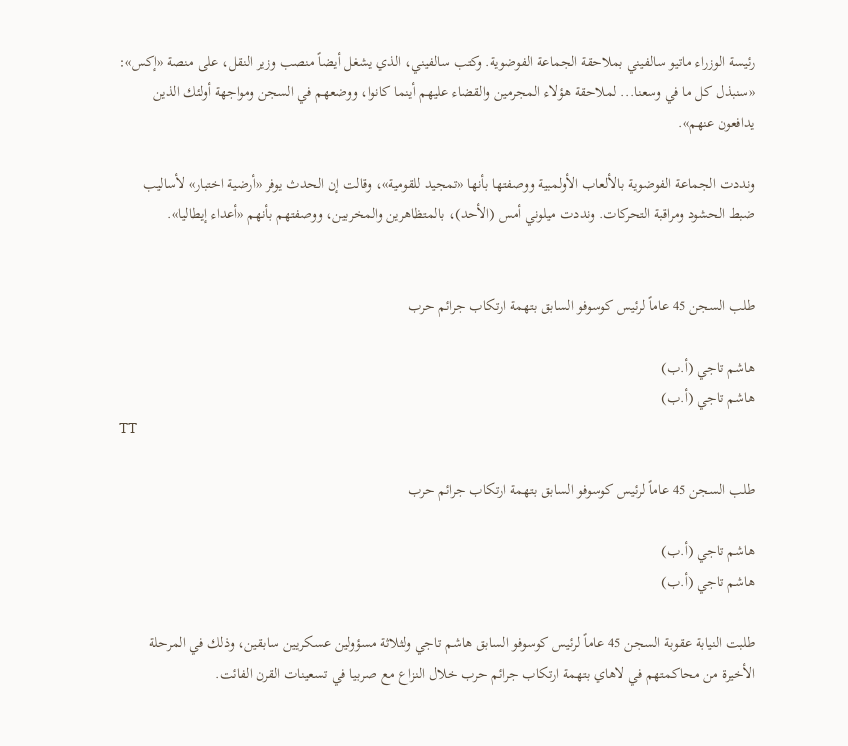رئيسة الوزراء ماتيو سالفيني بملاحقة الجماعة الفوضوية. وكتب سالفيني، الذي يشغل أيضاً منصب وزير النقل، على منصة «إكس»: «سنبذل كل ما في وسعنا... لملاحقة هؤلاء المجرمين والقضاء عليهم أينما كانوا، ووضعهم في السجن ومواجهة أولئك الذين يدافعون عنهم».

ونددت الجماعة الفوضوية بالألعاب الأولمبية ووصفتها بأنها «تمجيد للقومية»، وقالت إن الحدث يوفر «أرضية اختبار» لأساليب ضبط الحشود ومراقبة التحركات. ونددت ميلوني أمس (الأحد)، بالمتظاهرين والمخربين، ووصفتهم بأنهم «أعداء إيطاليا».


طلب السجن 45 عاماً لرئيس كوسوفو السابق بتهمة ارتكاب جرائم حرب

هاشم تاجي (أ.ب)
هاشم تاجي (أ.ب)
TT

طلب السجن 45 عاماً لرئيس كوسوفو السابق بتهمة ارتكاب جرائم حرب

هاشم تاجي (أ.ب)
هاشم تاجي (أ.ب)

طلبت النيابة عقوبة السجن 45 عاماً لرئيس كوسوفو السابق هاشم تاجي ولثلاثة مسؤولين عسكريين سابقين، وذلك في المرحلة الأخيرة من محاكمتهم في لاهاي بتهمة ارتكاب جرائم حرب خلال النزاع مع صربيا في تسعينات القرن الفائت.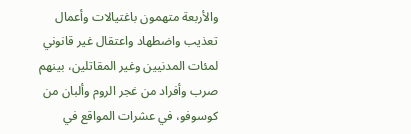والأربعة متهمون باغتيالات وأعمال تعذيب واضطهاد واعتقال غير قانوني لمئات المدنيين وغير المقاتلين، بينهم صرب وأفراد من غجر الروم وألبان من كوسوفو، في عشرات المواقع في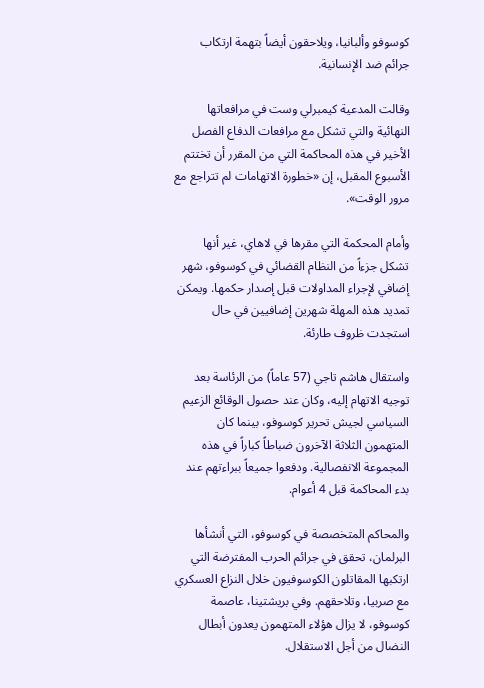كوسوفو وألبانيا، ويلاحقون أيضاً بتهمة ارتكاب جرائم ضد الإنسانية.

وقالت المدعية كيمبرلي وست في مرافعاتها النهائية والتي تشكل مع مرافعات الدفاع الفصل الأخير في هذه المحاكمة التي من المقرر أن تختتم الأسبوع المقبل، إن «خطورة الاتهامات لم تتراجع مع مرور الوقت».

وأمام المحكمة التي مقرها في لاهاي، غير أنها تشكل جزءاً من النظام القضائي في كوسوفو، شهر إضافي لإجراء المداولات قبل إصدار حكمها. ويمكن تمديد هذه المهلة شهرين إضافيين في حال استجدت ظروف طارئة.

واستقال هاشم تاجي (57 عاماً) من الرئاسة بعد توجيه الاتهام إليه، وكان عند حصول الوقائع الزعيم السياسي لجيش تحرير كوسوفو، بينما كان المتهمون الثلاثة الآخرون ضباطاً كباراً في هذه المجموعة الانفصالية. ودفعوا جميعاً ببراءتهم عند بدء المحاكمة قبل 4 أعوام.

والمحاكم المتخصصة في كوسوفو، التي أنشأها البرلمان، تحقق في جرائم الحرب المفترضة التي ارتكبها المقاتلون الكوسوفيون خلال النزاع العسكري مع صربيا، وتلاحقهم. وفي بريشتينا، عاصمة كوسوفو، لا يزال هؤلاء المتهمون يعدون أبطال النضال من أجل الاستقلال.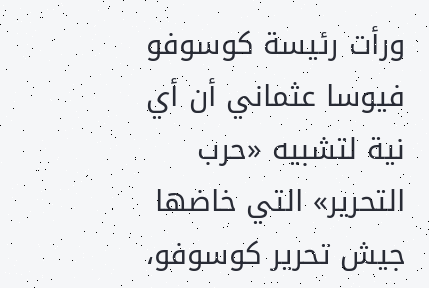ورأت رئيسة كوسوفو فيوسا عثماني أن أي نية لتشبيه «حرب التحرير» التي خاضها جيش تحرير كوسوفو،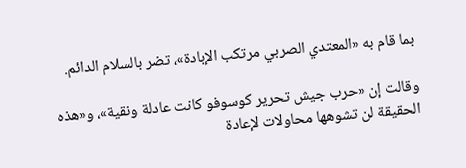بما قام به «المعتدي الصربي مرتكب الإبادة»، تضر بالسلام الدائم.

وقالت إن «حرب جيش تحرير كوسوفو كانت عادلة ونقية»، و«هذه الحقيقة لن تشوهها محاولات لإعادة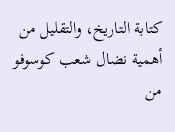كتابة التاريخ، والتقليل من أهمية نضال شعب كوسوفو من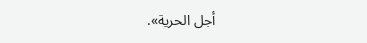أجل الحرية».